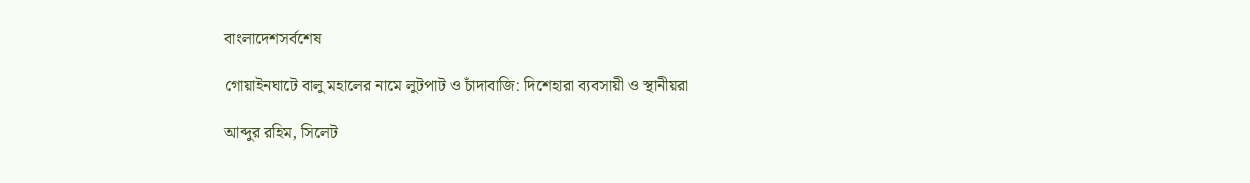বাংলাদেশসর্বশেষ

গোয়াইনঘাটে বালু মহালের নামে লুটপাট ও চাঁদাবাজি: দিশেহারা ব্যবসায়ী ও স্থানীয়রা

আব্দুর রহিম, সিলেট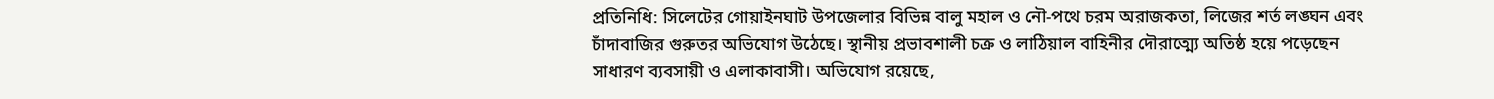প্রতিনিধি: সিলেটের গোয়াইনঘাট উপজেলার বিভিন্ন বালু মহাল ও নৌ-পথে চরম অরাজকতা, লিজের শর্ত লঙ্ঘন এবং চাঁদাবাজির গুরুতর অভিযোগ উঠেছে। স্থানীয় প্রভাবশালী চক্র ও লাঠিয়াল বাহিনীর দৌরাত্ম্যে অতিষ্ঠ হয়ে পড়েছেন সাধারণ ব্যবসায়ী ও এলাকাবাসী। অভিযোগ রয়েছে,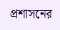প্রশাসনের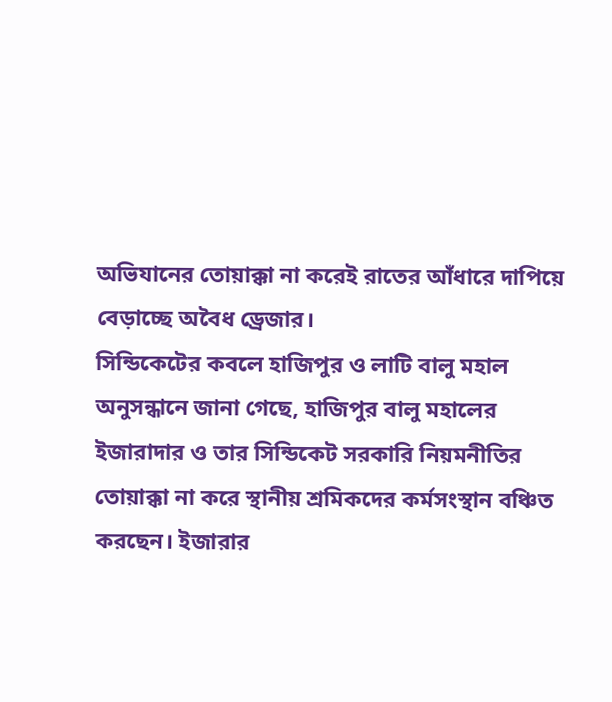অভিযানের তোয়াক্কা না করেই রাতের আঁধারে দাপিয়ে বেড়াচ্ছে অবৈধ ড্রেজার।
সিন্ডিকেটের কবলে হাজিপুর ও লাটি বালু মহাল
অনুসন্ধানে জানা গেছে, হাজিপুর বালু মহালের ইজারাদার ও তার সিন্ডিকেট সরকারি নিয়মনীতির তোয়াক্কা না করে স্থানীয় শ্রমিকদের কর্মসংস্থান বঞ্চিত করছেন। ইজারার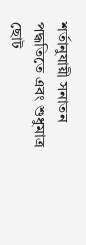শর্তানুযায়ী সনাতন পদ্ধতিতে এবং শুধুমাত্র ছোট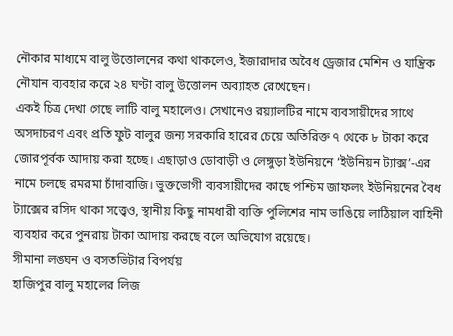নৌকার মাধ্যমে বালু উত্তোলনের কথা থাকলেও, ইজারাদার অবৈধ ড্রেজার মেশিন ও যান্ত্রিক নৌযান ব্যবহার করে ২৪ ঘণ্টা বালু উত্তোলন অব্যাহত রেখেছেন।
একই চিত্র দেখা গেছে লাটি বালু মহালেও। সেখানেও রয়্যালটির নামে ব্যবসায়ীদের সাথে অসদাচরণ এবং প্রতি ফুট বালুর জন্য সরকারি হারের চেয়ে অতিরিক্ত ৭ থেকে ৮ টাকা করে জোরপূর্বক আদায় করা হচ্ছে। এছাড়াও ডোবাড়ী ও লেঙ্গুড়া ইউনিয়নে ‘ইউনিয়ন ট্যাক্স’-এর নামে চলছে রমরমা চাঁদাবাজি। ভুক্তভোগী ব্যবসায়ীদের কাছে পশ্চিম জাফলং ইউনিয়নের বৈধ ট্যাক্সের রসিদ থাকা সত্ত্বেও, স্থানীয় কিছু নামধারী ব্যক্তি পুলিশের নাম ভাঙিয়ে লাঠিয়াল বাহিনী ব্যবহার করে পুনরায় টাকা আদায় করছে বলে অভিযোগ রয়েছে।
সীমানা লঙ্ঘন ও বসতভিটার বিপর্যয়
হাজিপুর বালু মহালের লিজ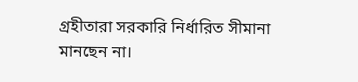গ্রহীতারা সরকারি নির্ধারিত সীমানা মানছেন না।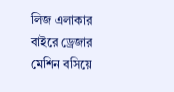লিজ এলাকার বাইরে ড্রেজার মেশিন বসিয়ে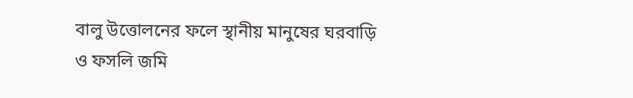বালু উত্তোলনের ফলে স্থানীয় মানুষের ঘরবাড়ি ও ফসলি জমি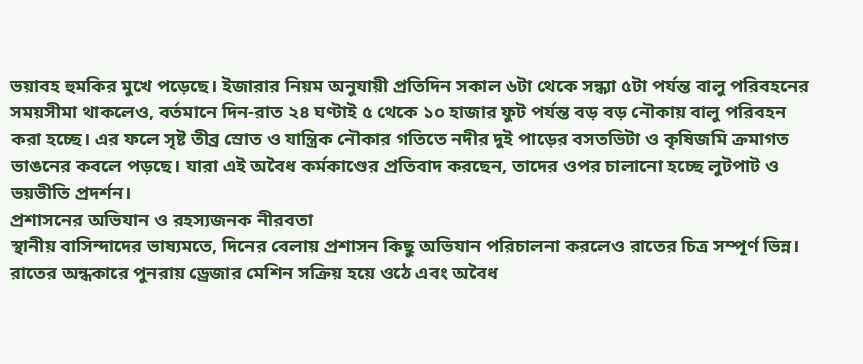ভয়াবহ হুমকির মুখে পড়েছে। ইজারার নিয়ম অনুযায়ী প্রতিদিন সকাল ৬টা থেকে সন্ধ্যা ৫টা পর্যন্ত বালু পরিবহনের সময়সীমা থাকলেও, বর্তমানে দিন-রাত ২৪ ঘণ্টাই ৫ থেকে ১০ হাজার ফুট পর্যন্ত বড় বড় নৌকায় বালু পরিবহন করা হচ্ছে। এর ফলে সৃষ্ট তীব্র স্রোত ও যান্ত্রিক নৌকার গতিতে নদীর দুই পাড়ের বসতভিটা ও কৃষিজমি ক্রমাগত ভাঙনের কবলে পড়ছে। যারা এই অবৈধ কর্মকাণ্ডের প্রতিবাদ করছেন, তাদের ওপর চালানো হচ্ছে লুটপাট ও ভয়ভীতি প্রদর্শন।
প্রশাসনের অভিযান ও রহস্যজনক নীরবতা
স্থানীয় বাসিন্দাদের ভাষ্যমতে, দিনের বেলায় প্রশাসন কিছু অভিযান পরিচালনা করলেও রাতের চিত্র সম্পূর্ণ ভিন্ন। রাতের অন্ধকারে পুনরায় ড্রেজার মেশিন সক্রিয় হয়ে ওঠে এবং অবৈধ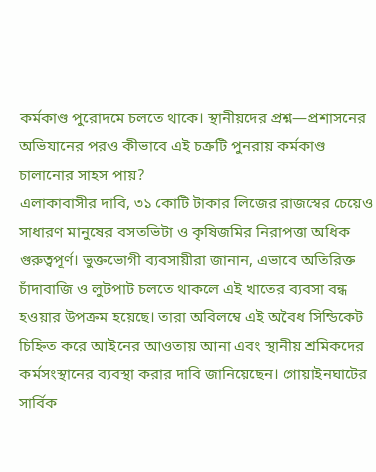কর্মকাণ্ড পুরোদমে চলতে থাকে। স্থানীয়দের প্রশ্ন—প্রশাসনের অভিযানের পরও কীভাবে এই চক্রটি পুনরায় কর্মকাণ্ড চালানোর সাহস পায়?
এলাকাবাসীর দাবি, ৩১ কোটি টাকার লিজের রাজস্বের চেয়েও সাধারণ মানুষের বসতভিটা ও কৃষিজমির নিরাপত্তা অধিক গুরুত্বপূর্ণ। ভুক্তভোগী ব্যবসায়ীরা জানান, এভাবে অতিরিক্ত চাঁদাবাজি ও লুটপাট চলতে থাকলে এই খাতের ব্যবসা বন্ধ হওয়ার উপক্রম হয়েছে। তারা অবিলম্বে এই অবৈধ সিন্ডিকেট চিহ্নিত করে আইনের আওতায় আনা এবং স্থানীয় শ্রমিকদের কর্মসংস্থানের ব্যবস্থা করার দাবি জানিয়েছেন। গোয়াইনঘাটের সার্বিক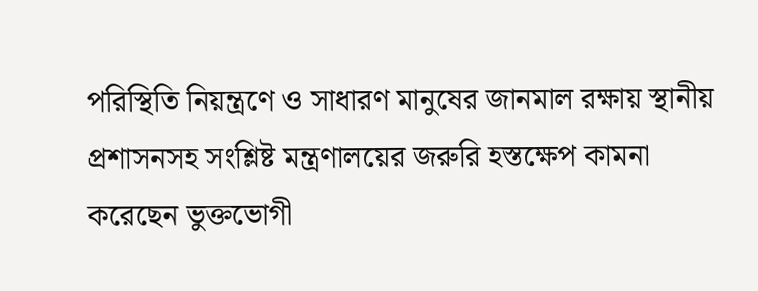পরিস্থিতি নিয়ন্ত্রণে ও সাধারণ মানুষের জানমাল রক্ষায় স্থানীয় প্রশাসনসহ সংশ্লিষ্ট মন্ত্রণালয়ের জরুরি হস্তক্ষেপ কামনা করেছেন ভুক্তভোগী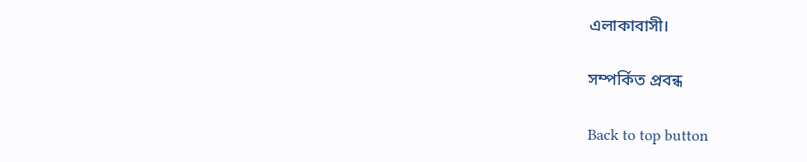এলাকাবাসী।

সম্পর্কিত প্রবন্ধ

Back to top button